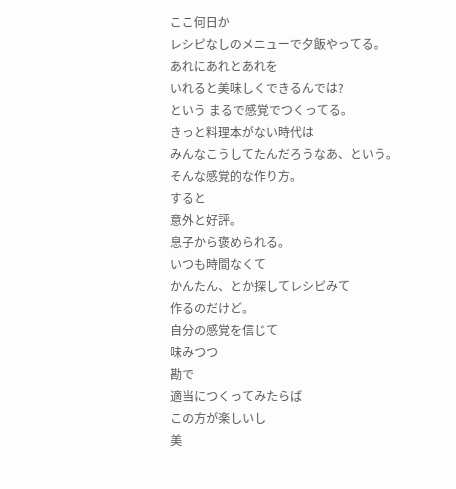ここ何日か
レシピなしのメニューで夕飯やってる。
あれにあれとあれを
いれると美味しくできるんでは?
という まるで感覚でつくってる。
きっと料理本がない時代は
みんなこうしてたんだろうなあ、という。
そんな感覚的な作り方。
すると
意外と好評。
息子から褒められる。
いつも時間なくて
かんたん、とか探してレシピみて
作るのだけど。
自分の感覚を信じて
味みつつ
勘で
適当につくってみたらば
この方が楽しいし
美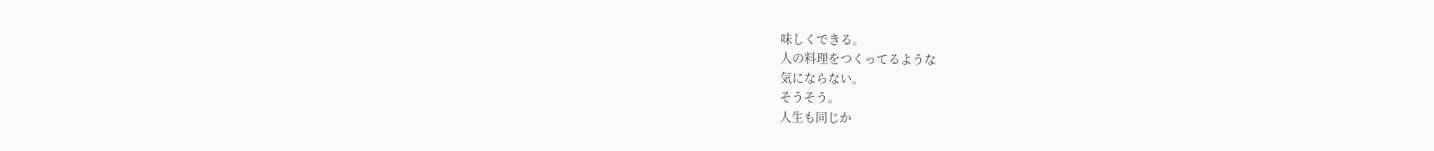味しくできる。
人の料理をつくってるような
気にならない。
そうそう。
人生も同じか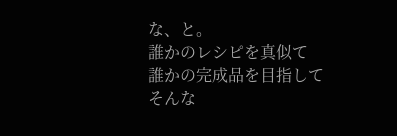な、と。
誰かのレシピを真似て
誰かの完成品を目指して
そんな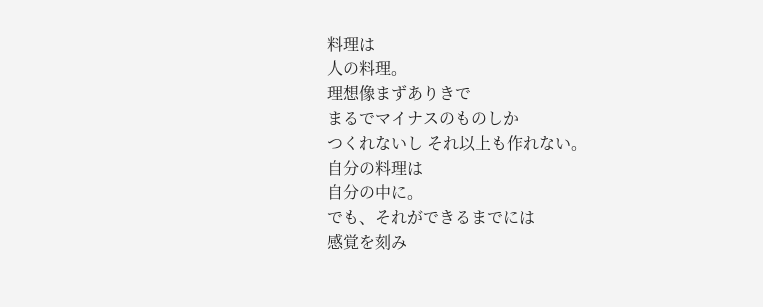料理は
人の料理。
理想像まずありきで
まるでマイナスのものしか
つくれないし それ以上も作れない。
自分の料理は
自分の中に。
でも、それができるまでには
感覚を刻み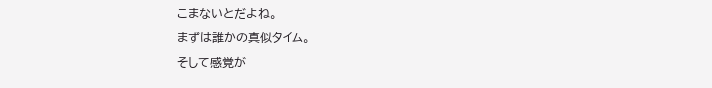こまないとだよね。
まずは誰かの真似タイム。
そして感覚が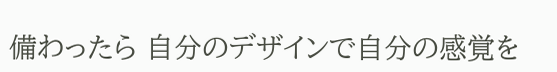備わったら 自分のデザインで自分の感覚を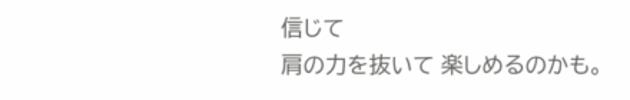信じて
肩の力を抜いて 楽しめるのかも。